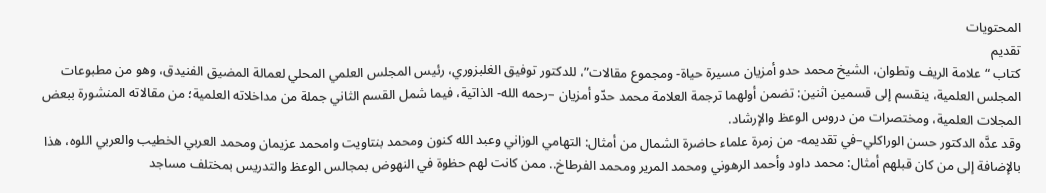المحتويات
تقديم
كتاب “علامة الريف وتطوان، الشيخ محمد حدو أمزيان مسيرة حياة- ومجموع مقالات”، للدكتور توفيق الغلبزوري، رئيس المجلس العلمي المحلي لعمالة المضيق الفنيدق، وهو من مطبوعات المجلس العلمية، ينقسم إلى قسمين اثنين: تضمن أولهما ترجمة العلامة محمد حدّو أمزيان –رحمه الله- الذاتية، فيما شمل القسم الثاني جملة من مداخلاته العلمية؛ من مقالاته المنشورة ببعض المجلات العلمية، ومختصرات من دروس الوعظ والإرشاد.
وقد عدَّه الدكتور حسن الوراكلي–في تقديمه- من زمرة علماء حاضرة الشمال من أمثال: التهامي الوزاني وعبد الله كنون ومحمد بنتاويت وامحمد عزيمان ومحمد العربي الخطيب والعربي اللوه، هذا بالإضافة إلى من كان قبلهم أمثال: محمد داود وأحمد الرهوني ومحمد المرير ومحمد الفرطاخ.. ممن كانت لهم حظوة في النهوض بمجالس الوعظ والتدريس بمختلف مساجد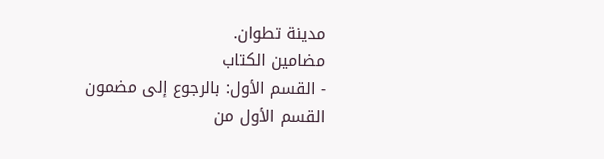مدينة تطوان.
مضامين الكتاب
- القسم الأول: بالرجوع إلى مضمون القسم الأول من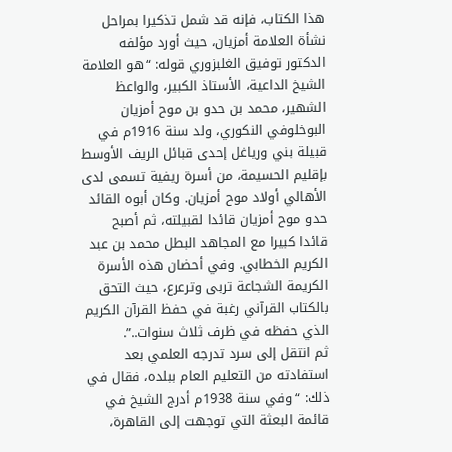هذا الكتاب، فإنه قد شمل تذكيرا بمراحل نشأة العلامة أمزيان، حيث أورد مؤلفه الدكتور توفيق الغلبزوري قوله: “هو العلامة الشيخ الداعية، الأستاذ الكبير، والواعظ الشهير، محمد بن حدو بن موح أمزيان البوخلوفي النكوري، ولد سنة 1916م في قبيلة بني ورياغل إحدى قبائل الريف الأوسط بإقليم الحسيمة، من أسرة ريفية تسمى لدى الأهالي أولاد موح أمزيان. وكان أبوه القائد حدو موح أمزيان قائدا لقبيلته، ثم أصبح قائدا كبيرا مع المجاهد البطل محمد بن عبد الكريم الخطابي. وفي أحضان هذه الأسرة الكريمة الشجاعة تربى وترعرع، حيث التحق بالكتاب القرآني رغبة في حفظ القرآن الكريم الذي حفظه في ظرف ثلاث سنوات..”.
ثم انتقل إلى سرد تدرجه العلمي بعد استفادته من التعليم العام ببلده، فقال في ذلك: “وفي سنة 1938م أدرج الشيخ في قائمة البعثة التي توجهت إلى القاهرة،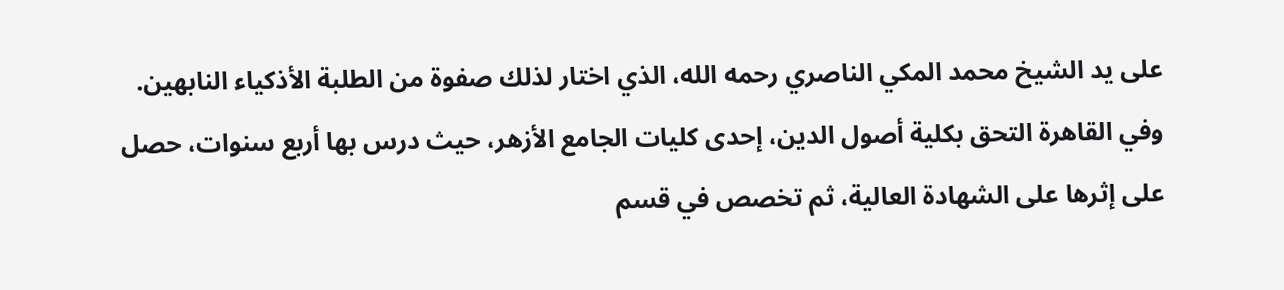على يد الشيخ محمد المكي الناصري رحمه الله، الذي اختار لذلك صفوة من الطلبة الأذكياء النابهين. وفي القاهرة التحق بكلية أصول الدين، إحدى كليات الجامع الأزهر، حيث درس بها أربع سنوات، حصل على إثرها على الشهادة العالية، ثم تخصص في قسم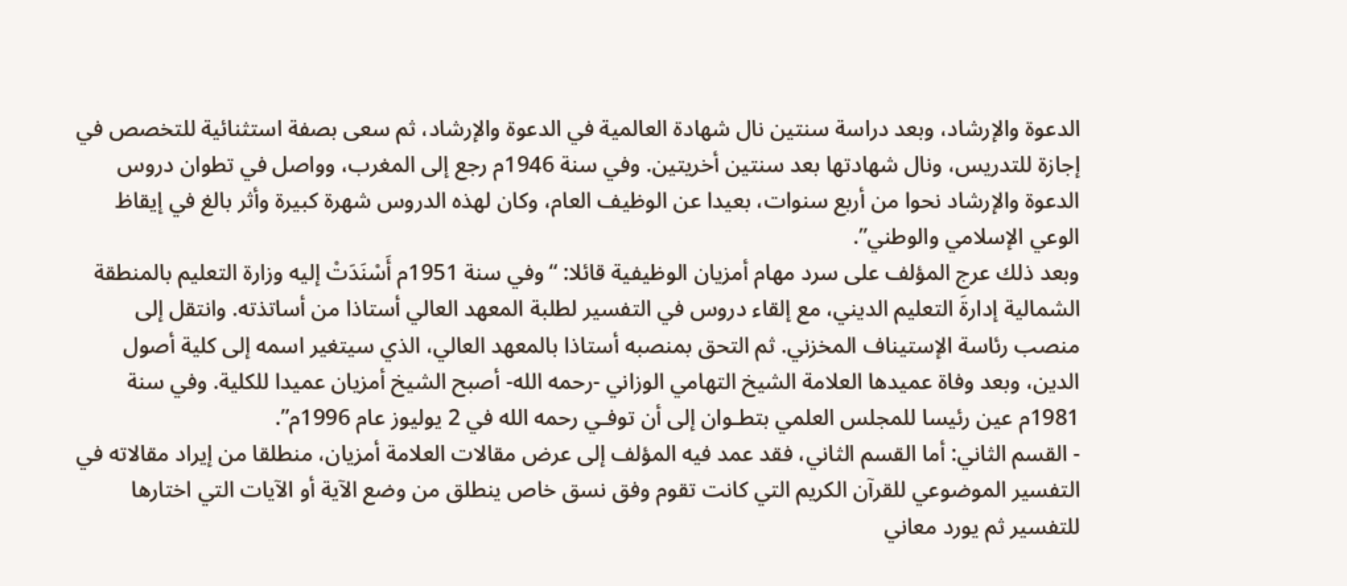الدعوة والإرشاد، وبعد دراسة سنتين نال شهادة العالمية في الدعوة والإرشاد، ثم سعى بصفة استثنائية للتخصص في إجازة للتدريس، ونال شهادتها بعد سنتين أخريتين. وفي سنة 1946م رجع إلى المغرب، وواصل في تطوان دروس الدعوة والإرشاد نحوا من أربع سنوات، بعيدا عن الوظيف العام، وكان لهذه الدروس شهرة كبيرة وأثر بالغ في إيقاظ الوعي الإسلامي والوطني”.
وبعد ذلك عرج المؤلف على سرد مهام أمزيان الوظيفية قائلا: “وفي سنة 1951م أَسْنَدَتْ إليه وزارة التعليم بالمنطقة الشمالية إدارةَ التعليم الديني، مع إلقاء دروس في التفسير لطلبة المعهد العالي أستاذا من أساتذته. وانتقل إلى منصب رئاسة الإستيناف المخزني. ثم التحق بمنصبه أستاذا بالمعهد العالي، الذي سيتغير اسمه إلى كلية أصول الدين، وبعد وفاة عميدها العلامة الشيخ التهامي الوزاني -رحمه الله- أصبح الشيخ أمزيان عميدا للكلية. وفي سنة 1981م عين رئيسا للمجلس العلمي بتطـوان إلى أن توفـي رحمه الله في 2 يوليوز عام 1996م”.
- القسم الثاني: أما القسم الثاني، فقد عمد فيه المؤلف إلى عرض مقالات العلامة أمزيان، منطلقا من إيراد مقالاته في التفسير الموضوعي للقرآن الكريم التي كانت تقوم وفق نسق خاص ينطلق من وضع الآية أو الآيات التي اختارها للتفسير ثم يورد معاني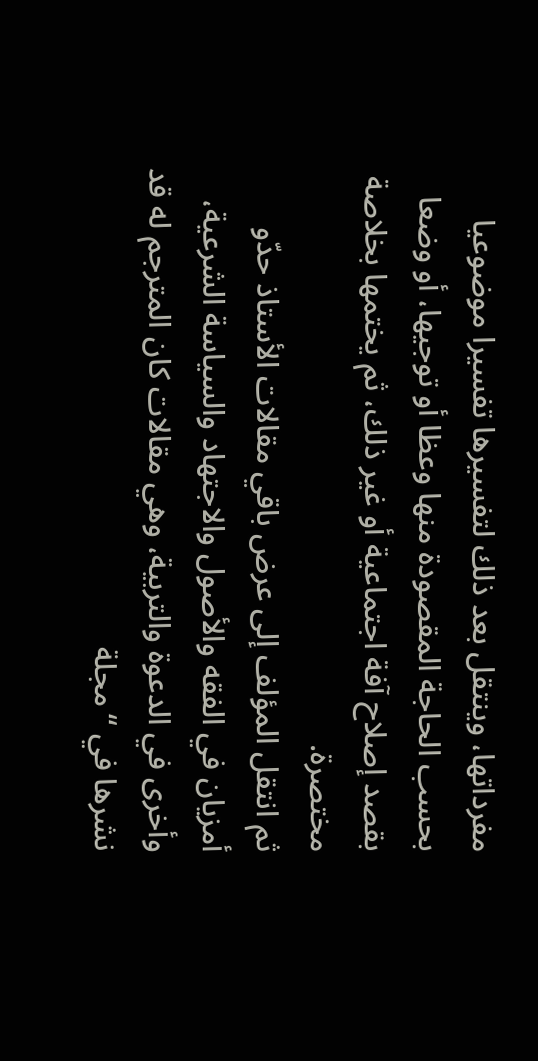مفرداتها، وينتقل بعد ذلك لتفسيرها تفسيرا موضوعيا بحسب الحاجة المقصودة منها وعظا أو توجيها، أو وضعا بقصد إصلاح آفة اجتماعية أو غير ذلك، ثم يختمها بخلاصة مختصرة.
ثم انتقل المؤلف إلى عرض باقي مقالات الأستاذ حدّو أمزيان في الفقه والأصول والاجتهاد والسياسة الشرعية، وأخرى في الدعوة والتربية، وهي مقالات كان المترجم له قد نشرها في “مجلة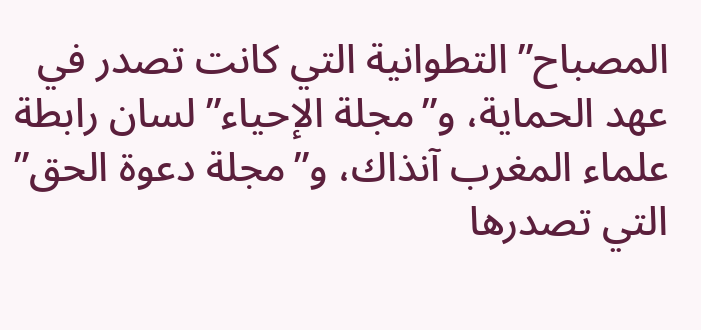المصباح” التطوانية التي كانت تصدر في عهد الحماية، و”مجلة الإحياء” لسان رابطة علماء المغرب آنذاك، و”مجلة دعوة الحق” التي تصدرها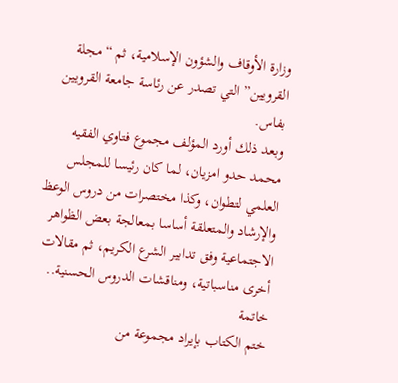وزارة الأوقاف والشؤون الإسلامية، ثم “مجلة القرويين” التي تصدر عن رئاسة جامعة القرويين بفاس.
وبعد ذلك أورد المؤلف مجموع فتاوي الفقيه محمد حدو امزيان، لما كان رئيسا للمجلس العلمي لتطوان، وكذا مختصرات من دروس الوعظ والإرشاد والمتعلقة أساسا بمعالجة بعض الظواهر الاجتماعية وفق تدابير الشرع الكريم، ثم مقالات أخرى مناسباتية، ومناقشات الدروس الحسنية..
خاتمة
ختم الكتاب بإيراد مجموعة من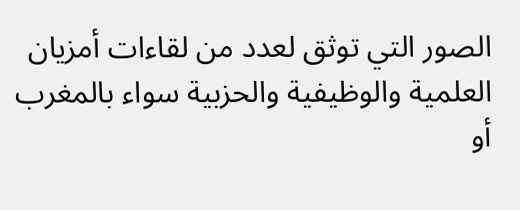الصور التي توثق لعدد من لقاءات أمزيان العلمية والوظيفية والحزبية سواء بالمغرب أو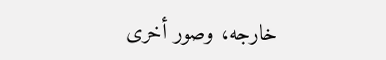خارجه، وصور أخرى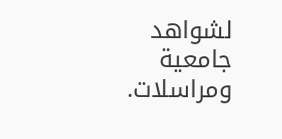لشواهد جامعية ومراسلات.